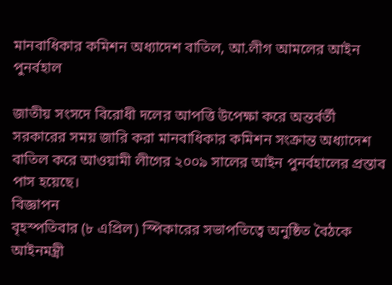মানবাধিকার কমিশন অধ্যাদেশ বাতিল, আ.লীগ আমলের আইন পুনর্বহাল

জাতীয় সংসদে বিরোধী দলের আপত্তি উপেক্ষা করে অন্তর্বর্তী সরকারের সময় জারি করা মানবাধিকার কমিশন সংক্রান্ত অধ্যাদেশ বাতিল করে আওয়ামী লীগের ২০০৯ সালের আইন পুনর্বহালের প্রস্তাব পাস হয়েছে।
বিজ্ঞাপন
বৃহস্পতিবার (৮ এপ্রিল) স্পিকারের সভাপতিত্বে অনুষ্ঠিত বৈঠকে আইনমন্ত্রী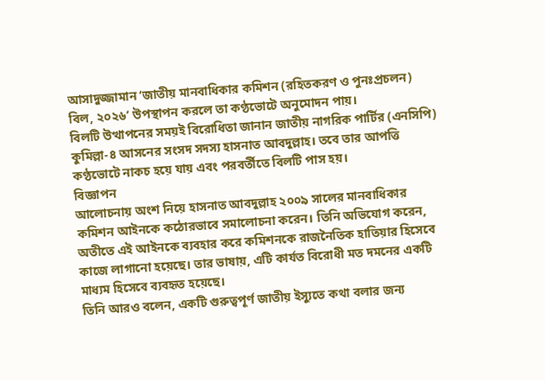আসাদুজ্জামান ‘জাতীয় মানবাধিকার কমিশন (রহিতকরণ ও পুনঃপ্রচলন) বিল, ২০২৬’ উপস্থাপন করলে তা কণ্ঠভোটে অনুমোদন পায়।
বিলটি উত্থাপনের সময়ই বিরোধিতা জানান জাতীয় নাগরিক পার্টির (এনসিপি) কুমিল্লা-৪ আসনের সংসদ সদস্য হাসনাত আবদুল্লাহ। তবে তার আপত্তি কণ্ঠভোটে নাকচ হয়ে যায় এবং পরবর্তীতে বিলটি পাস হয়।
বিজ্ঞাপন
আলোচনায় অংশ নিয়ে হাসনাত আবদুল্লাহ ২০০৯ সালের মানবাধিকার কমিশন আইনকে কঠোরভাবে সমালোচনা করেন। তিনি অভিযোগ করেন, অতীতে এই আইনকে ব্যবহার করে কমিশনকে রাজনৈতিক হাতিয়ার হিসেবে কাজে লাগানো হয়েছে। তার ভাষায়, এটি কার্যত বিরোধী মত দমনের একটি মাধ্যম হিসেবে ব্যবহৃত হয়েছে।
তিনি আরও বলেন, একটি গুরুত্বপূর্ণ জাতীয় ইস্যুতে কথা বলার জন্য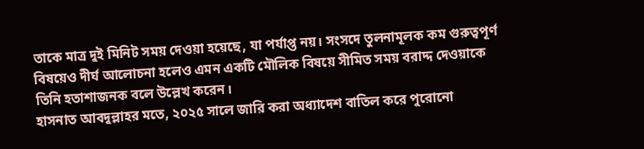তাকে মাত্র দুই মিনিট সময় দেওয়া হয়েছে, যা পর্যাপ্ত নয়। সংসদে তুলনামূলক কম গুরুত্বপূর্ণ বিষয়েও দীর্ঘ আলোচনা হলেও এমন একটি মৌলিক বিষয়ে সীমিত সময় বরাদ্দ দেওয়াকে তিনি হতাশাজনক বলে উল্লেখ করেন।
হাসনাত আবদুল্লাহর মতে, ২০২৫ সালে জারি করা অধ্যাদেশ বাতিল করে পুরোনো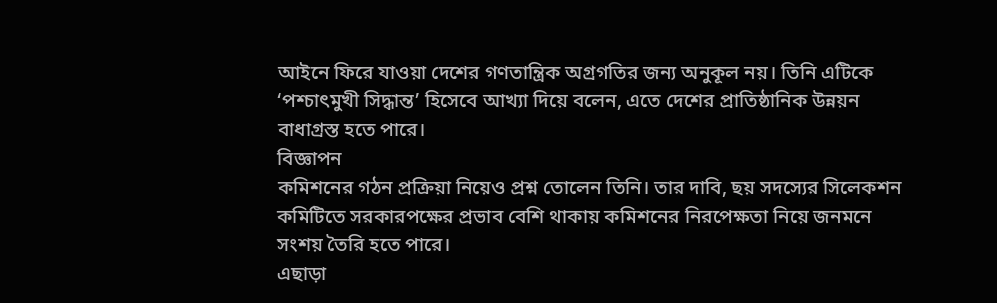আইনে ফিরে যাওয়া দেশের গণতান্ত্রিক অগ্রগতির জন্য অনুকূল নয়। তিনি এটিকে ‘পশ্চাৎমুখী সিদ্ধান্ত’ হিসেবে আখ্যা দিয়ে বলেন, এতে দেশের প্রাতিষ্ঠানিক উন্নয়ন বাধাগ্রস্ত হতে পারে।
বিজ্ঞাপন
কমিশনের গঠন প্রক্রিয়া নিয়েও প্রশ্ন তোলেন তিনি। তার দাবি, ছয় সদস্যের সিলেকশন কমিটিতে সরকারপক্ষের প্রভাব বেশি থাকায় কমিশনের নিরপেক্ষতা নিয়ে জনমনে সংশয় তৈরি হতে পারে।
এছাড়া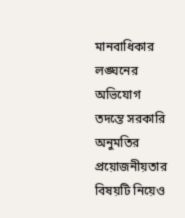মানবাধিকার লঙ্ঘনের অভিযোগ তদন্তে সরকারি অনুমতির প্রয়োজনীয়তার বিষয়টি নিয়েও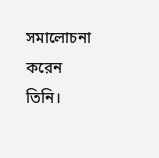সমালোচনা করেন তিনি।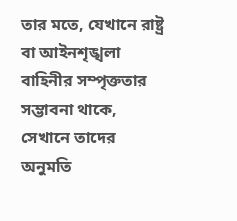তার মতে, যেখানে রাষ্ট্র বা আইনশৃঙ্খলা বাহিনীর সম্পৃক্ততার সম্ভাবনা থাকে, সেখানে তাদের অনুমতি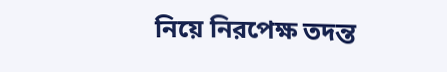নিয়ে নিরপেক্ষ তদন্ত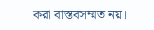করা বাস্তবসম্মত নয়।